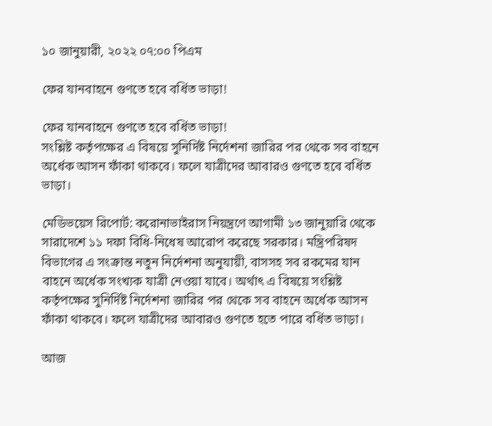১০ জানুয়ারী, ২০২২ ০৭:০০ পিএম

ফের যানবাহনে গুণতে হবে বর্ধিত ভাড়া!

ফের যানবাহনে গুণতে হবে বর্ধিত ভাড়া!
সংশ্লিষ্ট কর্তৃপক্ষের এ বিষয়ে সুনির্দিষ্ট নির্দেশনা জারির পর থেকে সব বাহনে অর্ধেক আসন ফাঁকা থাকবে। ফলে যাত্রীদের আবারও গুণতে হবে বর্ধিত ভাড়া।

মেডিভয়েস রিপোর্ট: করোনাভাইরাস নিয়ন্ত্রণে আগামী ১৩ জানুয়ারি থেকে সারাদেশে ১১ দফা বিধি-নিধেষ আরোপ করেছে সরকার। মন্ত্রিপরিষদ বিভাগের এ সংক্রান্ত নতুন নির্দেশনা অনুযায়ী, বাসসহ সব রকমের যান বাহনে অর্ধেক সংখ্যক যাত্রী নেওয়া যাবে। অর্থাৎ এ বিষয়ে সংশ্লিষ্ট কর্তৃপক্ষের সুনির্দিষ্ট নির্দেশনা জারির পর থেকে সব বাহনে অর্ধেক আসন ফাঁকা থাকবে। ফলে যাত্রীদের আবারও গুণতে হতে পারে বর্ধিত ভাড়া।

আজ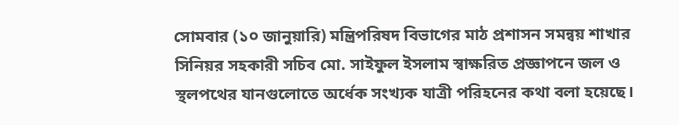সোমবার (১০ জানুয়ারি) মন্ত্রিপরিষদ বিভাগের মাঠ প্রশাসন সমন্বয় শাখার সিনিয়র সহকারী সচিব মো. সাইফুল ইসলাম স্বাক্ষরিত প্রজ্ঞাপনে জল ও স্থলপথের যানগুলোতে অর্ধেক সংখ্যক যাত্রী পরিহনের কথা বলা হয়েছে।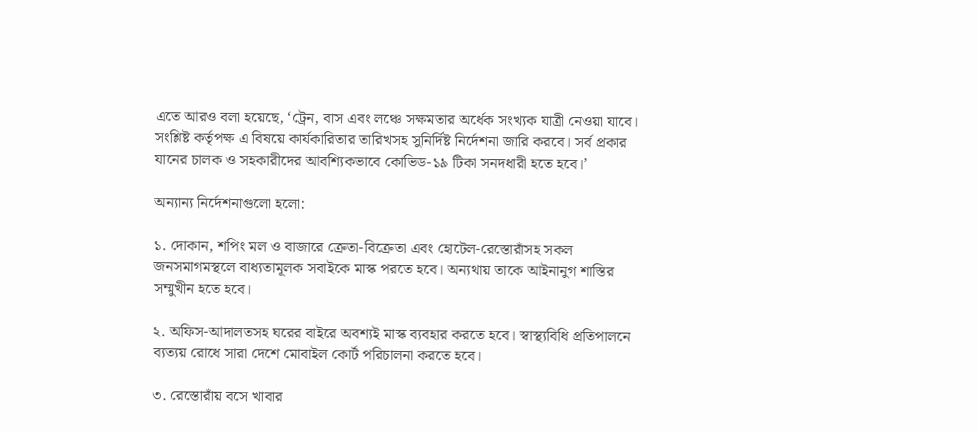এতে আরও বলা হয়েছে, ‘ট্রেন, বাস এবং লঞ্চে সক্ষমতার অর্ধেক সংখ্যক যাত্রী নেওয়া যাবে। সংশ্লিষ্ট কর্তৃপক্ষ এ বিষয়ে কার্যকারিতার তারিখসহ সুনির্দিষ্ট নির্দেশনা জারি করবে। সর্ব প্রকার যানের চালক ও সহকারীদের আবশ্যিকভাবে কোভিড-১৯ টিকা সনদধারী হতে হবে।’

অন্যান্য নির্দেশনাগুলো হলো:

১. দোকান, শপিং মল ও বাজারে ক্রেতা-বিক্রেতা এবং হোটেল-রেস্তোরাঁসহ সকল জনসমাগমস্থলে বাধ্যতামূলক সবাইকে মাস্ক পরতে হবে। অন্যথায় তাকে আইনানুগ শাস্তির সম্মুখীন হতে হবে।

২. অফিস-আদালতসহ ঘরের বাইরে অবশ্যই মাস্ক ব্যবহার করতে হবে। স্বাস্থ্যবিধি প্রতিপালনে ব্যত্যয় রোধে সারা দেশে মোবাইল কোর্ট পরিচালনা করতে হবে।

৩. রেস্তোরাঁয় বসে খাবার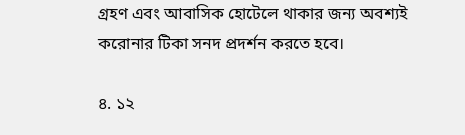গ্রহণ এবং আবাসিক হোটেলে থাকার জন্য অবশ্যই করোনার টিকা সনদ প্রদর্শন করতে হবে।

৪. ১২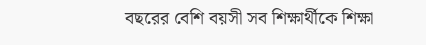বছরের বেশি বয়সী সব শিক্ষার্থীকে শিক্ষা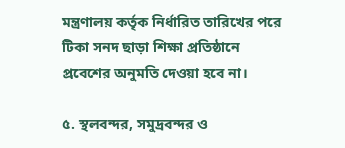মন্ত্রণালয় কর্তৃক নির্ধারিত তারিখের পরে টিকা সনদ ছাড়া শিক্ষা প্রতিষ্ঠানে প্রবেশের অনুমতি দেওয়া হবে না।

৫. স্থলবন্দর, সমুদ্রবন্দর ও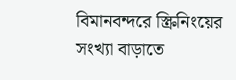বিমানবন্দরে স্ক্রিনিংয়ের সংখ্যা বাড়াতে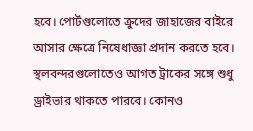হবে। পোর্টগুলোতে ক্রুদের জাহাজের বাইরে আসার ক্ষেত্রে নিষেধাজ্ঞা প্রদান করতে হবে। স্থলবন্দরগুলোতেও আগত ট্রাকের সঙ্গে শুধু ড্রাইভার থাকতে পারবে। কোনও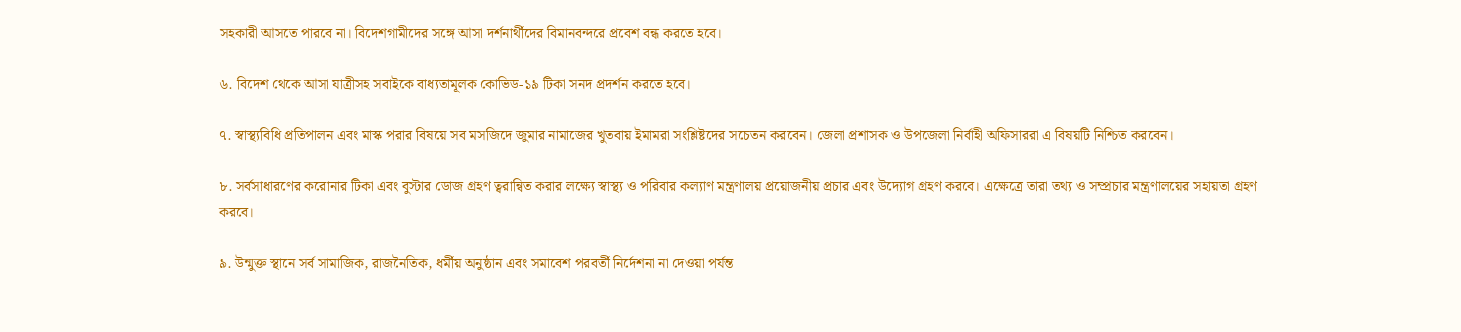সহকারী আসতে পারবে না। বিদেশগামীদের সঙ্গে আসা দর্শনার্থীদের বিমানবন্দরে প্রবেশ বন্ধ করতে হবে।

৬. বিদেশ থেকে আসা যাত্রীসহ সবাইকে বাধ্যতামূলক কোভিড-১৯ টিকা সনদ প্রদর্শন করতে হবে।

৭. স্বাস্থ্যবিধি প্রতিপালন এবং মাস্ক পরার বিষয়ে সব মসজিদে জুমার নামাজের খুতবায় ইমামরা সংশ্লিষ্টদের সচেতন করবেন। জেলা প্রশাসক ও উপজেলা নির্বাহী অফিসাররা এ বিষয়টি নিশ্চিত করবেন।

৮. সর্বসাধারণের করোনার টিকা এবং বুস্টার ডোজ গ্রহণ ত্বরান্বিত করার লক্ষ্যে স্বাস্থ্য ও পরিবার কল্যাণ মন্ত্রণালয় প্রয়োজনীয় প্রচার এবং উদ্যোগ গ্রহণ করবে। এক্ষেত্রে তারা তথ্য ও সম্প্রচার মন্ত্রণালয়ের সহায়তা গ্রহণ করবে।

৯. উন্মুক্ত স্থানে সর্ব সামাজিক, রাজনৈতিক, ধর্মীয় অনুষ্ঠান এবং সমাবেশ পরবর্তী নির্দেশনা না দেওয়া পর্যন্ত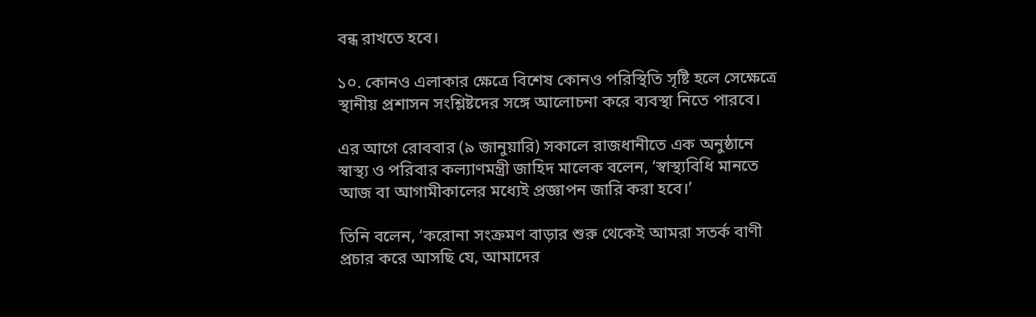বন্ধ রাখতে হবে।

১০. কোনও এলাকার ক্ষেত্রে বিশেষ কোনও পরিস্থিতি সৃষ্টি হলে সেক্ষেত্রে স্থানীয় প্রশাসন সংশ্লিষ্টদের সঙ্গে আলোচনা করে ব্যবস্থা নিতে পারবে।

এর আগে রোববার (৯ জানুয়ারি) সকালে রাজধানীতে এক অনুষ্ঠানে স্বাস্থ্য ও পরিবার কল্যাণমন্ত্রী জাহিদ মালেক বলেন, ‘স্বাস্থ্যবিধি মানতে আজ বা আগামীকালের মধ্যেই প্রজ্ঞাপন জারি করা হবে।’

তিনি বলেন, ‘করোনা সংক্রমণ বাড়ার শুরু থেকেই আমরা সতর্ক বাণী প্রচার করে আসছি যে, আমাদের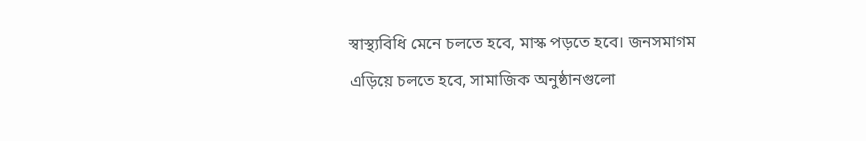স্বাস্থ্যবিধি মেনে চলতে হবে, মাস্ক পড়তে হবে। জনসমাগম এড়িয়ে চলতে হবে, সামাজিক অনুষ্ঠানগুলো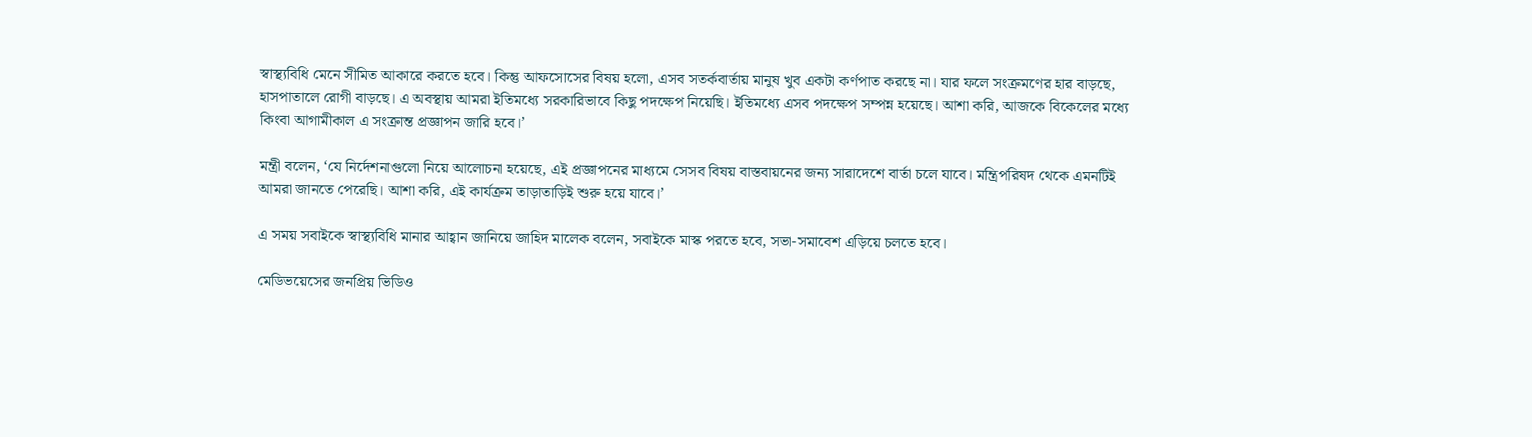স্বাস্থ্যবিধি মেনে সীমিত আকারে করতে হবে। কিন্তু আফসোসের বিষয় হলো, এসব সতর্কবার্তায় মানুষ খুব একটা কর্ণপাত করছে না। যার ফলে সংক্রমণের হার বাড়ছে, হাসপাতালে রোগী বাড়ছে। এ অবস্থায় আমরা ইতিমধ্যে সরকারিভাবে কিছু পদক্ষেপ নিয়েছি। ইতিমধ্যে এসব পদক্ষেপ সম্পন্ন হয়েছে। আশা করি, আজকে বিকেলের মধ্যে কিংবা আগামীকাল এ সংক্রান্ত প্রজ্ঞাপন জারি হবে।’

মন্ত্রী বলেন, ‘যে নির্দেশনাগুলো নিয়ে আলোচনা হয়েছে, এই প্রজ্ঞাপনের মাধ্যমে সেসব বিষয় বাস্তবায়নের জন্য সারাদেশে বার্তা চলে যাবে। মন্ত্রিপরিষদ থেকে এমনটিই আমরা জানতে পেরেছি। আশা করি, এই কার্যক্রম তাড়াতাড়িই শুরু হয়ে যাবে।’

এ সময় সবাইকে স্বাস্থ্যবিধি মানার আহ্বান জানিয়ে জাহিদ মালেক বলেন, সবাইকে মাস্ক পরতে হবে, সভা-সমাবেশ এড়িয়ে চলতে হবে।

মেডিভয়েসের জনপ্রিয় ভিডিও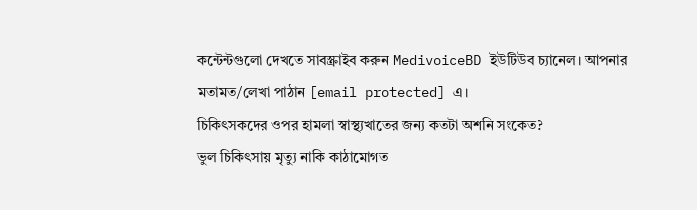কন্টেন্টগুলো দেখতে সাবস্ক্রাইব করুন MedivoiceBD ইউটিউব চ্যানেল। আপনার মতামত/লেখা পাঠান [email protected] এ।
চিকিৎসকদের ওপর হামলা স্বাস্থ্যখাতের জন্য কতটা অশনি সংকেত?
ভুল চিকিৎসায় মৃত্যু নাকি কাঠামোগত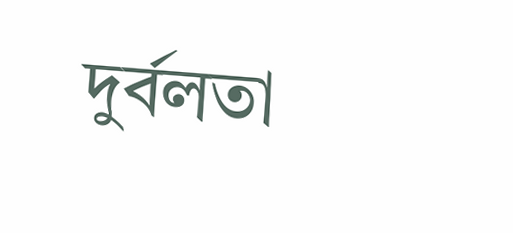দুর্বলতা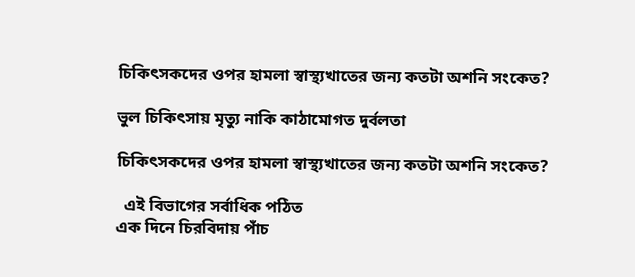চিকিৎসকদের ওপর হামলা স্বাস্থ্যখাতের জন্য কতটা অশনি সংকেত?

ভুল চিকিৎসায় মৃত্যু নাকি কাঠামোগত দুর্বলতা

চিকিৎসকদের ওপর হামলা স্বাস্থ্যখাতের জন্য কতটা অশনি সংকেত?

  এই বিভাগের সর্বাধিক পঠিত
এক দিনে চিরবিদায় পাঁচ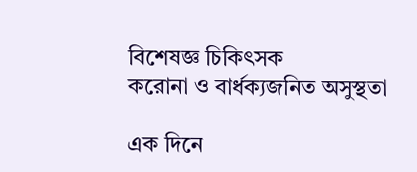বিশেষজ্ঞ চিকিৎসক
করোনা ও বার্ধক্যজনিত অসুস্থতা

এক দিনে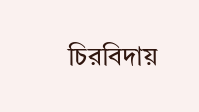চিরবিদায়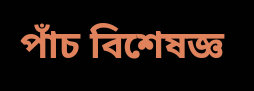পাঁচ বিশেষজ্ঞ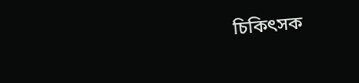চিকিৎসক